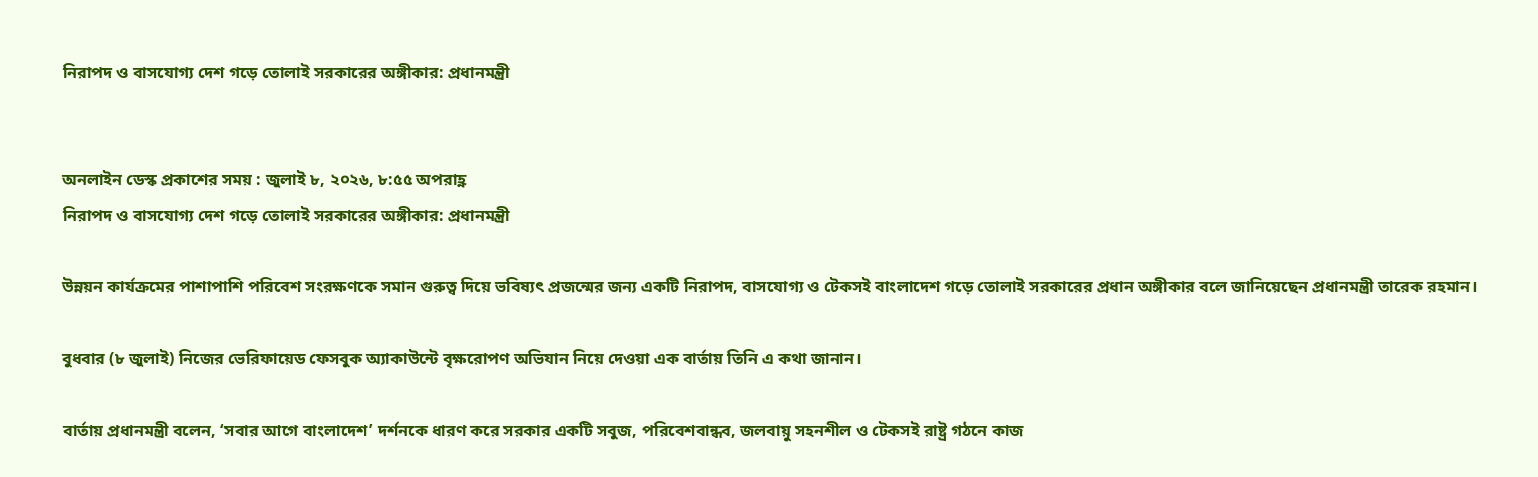নিরাপদ ও বাসযোগ্য দেশ গড়ে তোলাই সরকারের অঙ্গীকার: প্রধানমন্ত্রী


অনলাইন ডেস্ক প্রকাশের সময় : জুলাই ৮, ২০২৬, ৮:৫৫ অপরাহ্ণ
নিরাপদ ও বাসযোগ্য দেশ গড়ে তোলাই সরকারের অঙ্গীকার: প্রধানমন্ত্রী

উন্নয়ন কার্যক্রমের পাশাপাশি পরিবেশ সংরক্ষণকে সমান গুরুত্ব দিয়ে ভবিষ্যৎ প্রজন্মের জন্য একটি নিরাপদ, বাসযোগ্য ও টেকসই বাংলাদেশ গড়ে তোলাই সরকারের প্রধান অঙ্গীকার বলে জানিয়েছেন প্রধানমন্ত্রী তারেক রহমান।

বুধবার (৮ জুলাই) নিজের ভেরিফায়েড ফেসবুক অ্যাকাউন্টে বৃক্ষরোপণ অভিযান নিয়ে দেওয়া এক বার্তায় তিনি এ কথা জানান।

বার্তায় প্রধানমন্ত্রী বলেন, ‘সবার আগে বাংলাদেশ’ দর্শনকে ধারণ করে সরকার একটি সবুজ, পরিবেশবান্ধব, জলবায়ু সহনশীল ও টেকসই রাষ্ট্র গঠনে কাজ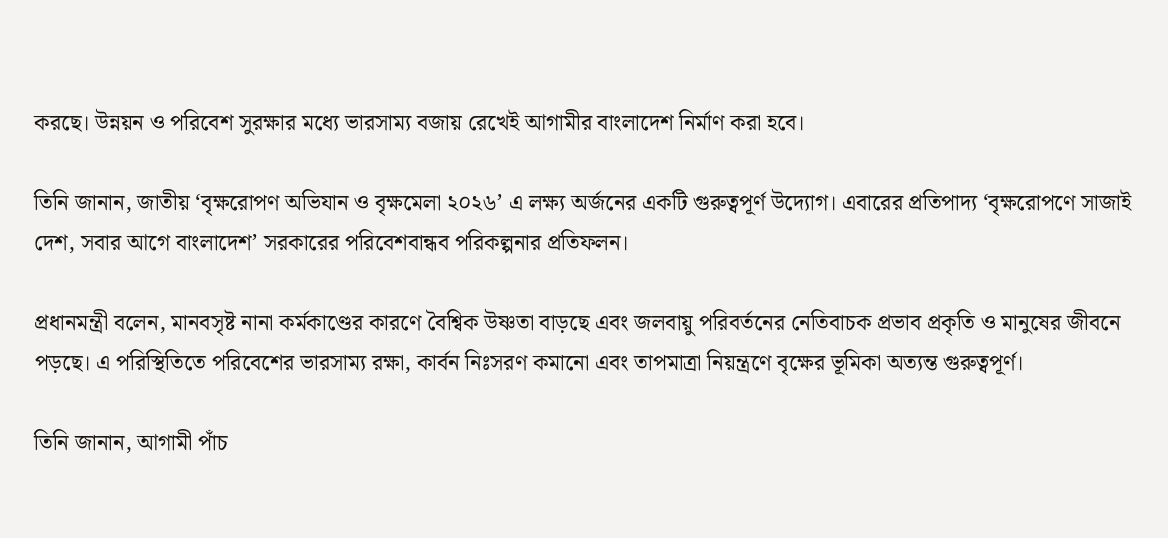করছে। উন্নয়ন ও পরিবেশ সুরক্ষার মধ্যে ভারসাম্য বজায় রেখেই আগামীর বাংলাদেশ নির্মাণ করা হবে।

তিনি জানান, জাতীয় ‘বৃক্ষরোপণ অভিযান ও বৃক্ষমেলা ২০২৬’ এ লক্ষ্য অর্জনের একটি গুরুত্বপূর্ণ উদ্যোগ। এবারের প্রতিপাদ্য ‘বৃক্ষরোপণে সাজাই দেশ, সবার আগে বাংলাদেশ’ সরকারের পরিবেশবান্ধব পরিকল্পনার প্রতিফলন।

প্রধানমন্ত্রী বলেন, মানবসৃষ্ট নানা কর্মকাণ্ডের কারণে বৈশ্বিক উষ্ণতা বাড়ছে এবং জলবায়ু পরিবর্তনের নেতিবাচক প্রভাব প্রকৃতি ও মানুষের জীবনে পড়ছে। এ পরিস্থিতিতে পরিবেশের ভারসাম্য রক্ষা, কার্বন নিঃসরণ কমানো এবং তাপমাত্রা নিয়ন্ত্রণে বৃক্ষের ভূমিকা অত্যন্ত গুরুত্বপূর্ণ।

তিনি জানান, আগামী পাঁচ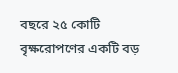বছরে ২৫ কোটি বৃক্ষরোপণের একটি বড়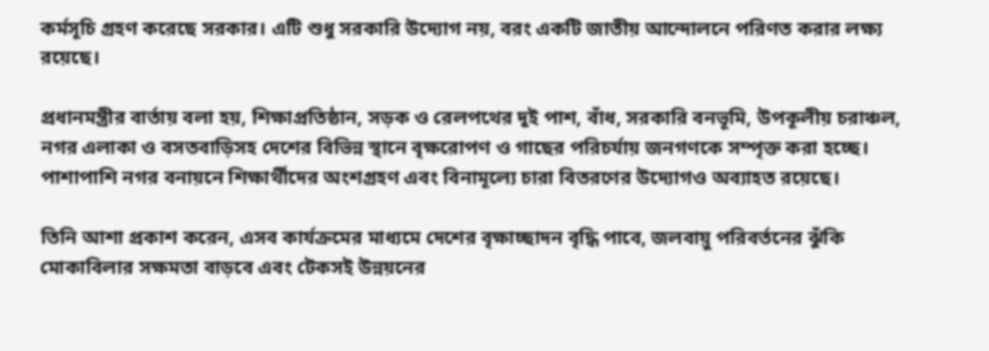কর্মসূচি গ্রহণ করেছে সরকার। এটি শুধু সরকারি উদ্যোগ নয়, বরং একটি জাতীয় আন্দোলনে পরিণত করার লক্ষ্য রয়েছে।

প্রধানমন্ত্রীর বার্তায় বলা হয়, শিক্ষাপ্রতিষ্ঠান, সড়ক ও রেলপথের দুই পাশ, বাঁধ, সরকারি বনভূমি, উপকূলীয় চরাঞ্চল, নগর এলাকা ও বসতবাড়িসহ দেশের বিভিন্ন স্থানে বৃক্ষরোপণ ও গাছের পরিচর্যায় জনগণকে সম্পৃক্ত করা হচ্ছে। পাশাপাশি নগর বনায়নে শিক্ষার্থীদের অংশগ্রহণ এবং বিনামূল্যে চারা বিতরণের উদ্যোগও অব্যাহত রয়েছে।

তিনি আশা প্রকাশ করেন, এসব কার্যক্রমের মাধ্যমে দেশের বৃক্ষাচ্ছাদন বৃদ্ধি পাবে, জলবায়ু পরিবর্তনের ঝুঁকি মোকাবিলার সক্ষমতা বাড়বে এবং টেকসই উন্নয়নের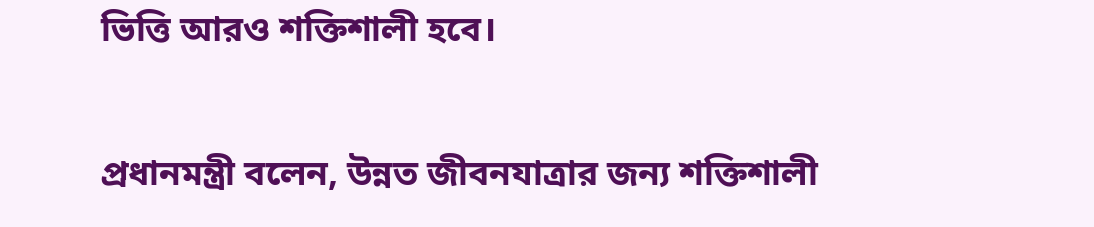ভিত্তি আরও শক্তিশালী হবে।

প্রধানমন্ত্রী বলেন, উন্নত জীবনযাত্রার জন্য শক্তিশালী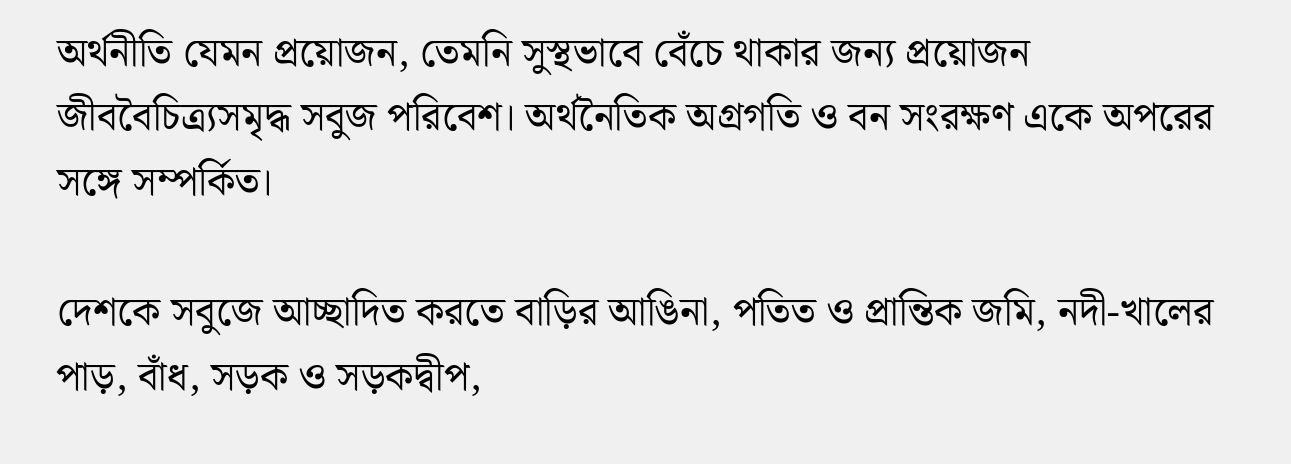অর্থনীতি যেমন প্রয়োজন, তেমনি সুস্থভাবে বেঁচে থাকার জন্য প্রয়োজন জীববৈচিত্র্যসমৃদ্ধ সবুজ পরিবেশ। অর্থনৈতিক অগ্রগতি ও বন সংরক্ষণ একে অপরের সঙ্গে সম্পর্কিত।

দেশকে সবুজে আচ্ছাদিত করতে বাড়ির আঙিনা, পতিত ও প্রান্তিক জমি, নদী-খালের পাড়, বাঁধ, সড়ক ও সড়কদ্বীপ,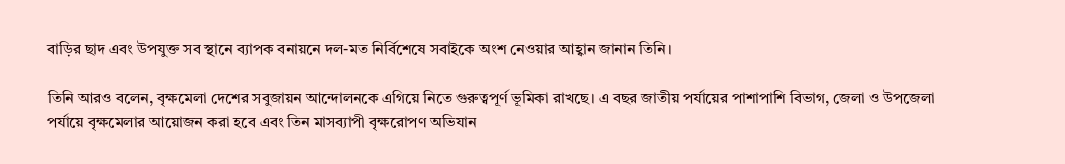বাড়ির ছাদ এবং উপযুক্ত সব স্থানে ব্যাপক বনায়নে দল-মত নির্বিশেষে সবাইকে অংশ নেওয়ার আহ্বান জানান তিনি।

তিনি আরও বলেন, বৃক্ষমেলা দেশের সবুজায়ন আন্দোলনকে এগিয়ে নিতে গুরুত্বপূর্ণ ভূমিকা রাখছে। এ বছর জাতীয় পর্যায়ের পাশাপাশি বিভাগ, জেলা ও উপজেলা পর্যায়ে বৃক্ষমেলার আয়োজন করা হবে এবং তিন মাসব্যাপী বৃক্ষরোপণ অভিযান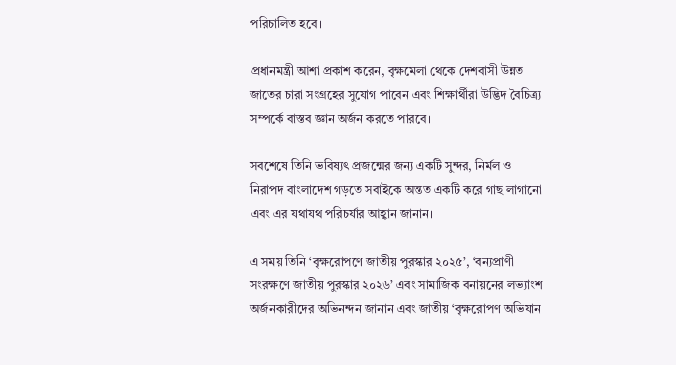পরিচালিত হবে।

প্রধানমন্ত্রী আশা প্রকাশ করেন, বৃক্ষমেলা থেকে দেশবাসী উন্নত জাতের চারা সংগ্রহের সুযোগ পাবেন এবং শিক্ষার্থীরা উদ্ভিদ বৈচিত্র্য সম্পর্কে বাস্তব জ্ঞান অর্জন করতে পারবে।

সবশেষে তিনি ভবিষ্যৎ প্রজন্মের জন্য একটি সুন্দর, নির্মল ও নিরাপদ বাংলাদেশ গড়তে সবাইকে অন্তত একটি করে গাছ লাগানো এবং এর যথাযথ পরিচর্যার আহ্বান জানান।

এ সময় তিনি ‘বৃক্ষরোপণে জাতীয় পুরস্কার ২০২৫’, ‘বন্যপ্রাণী সংরক্ষণে জাতীয় পুরস্কার ২০২৬’ এবং সামাজিক বনায়নের লভ্যাংশ অর্জনকারীদের অভিনন্দন জানান এবং জাতীয় ‘বৃক্ষরোপণ অভিযান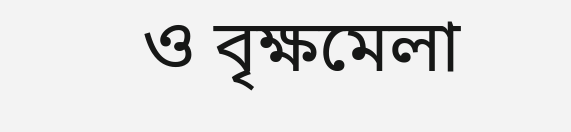ও বৃক্ষমেলা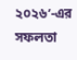২০২৬’-এর সফলতা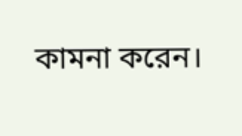কামনা করেন।